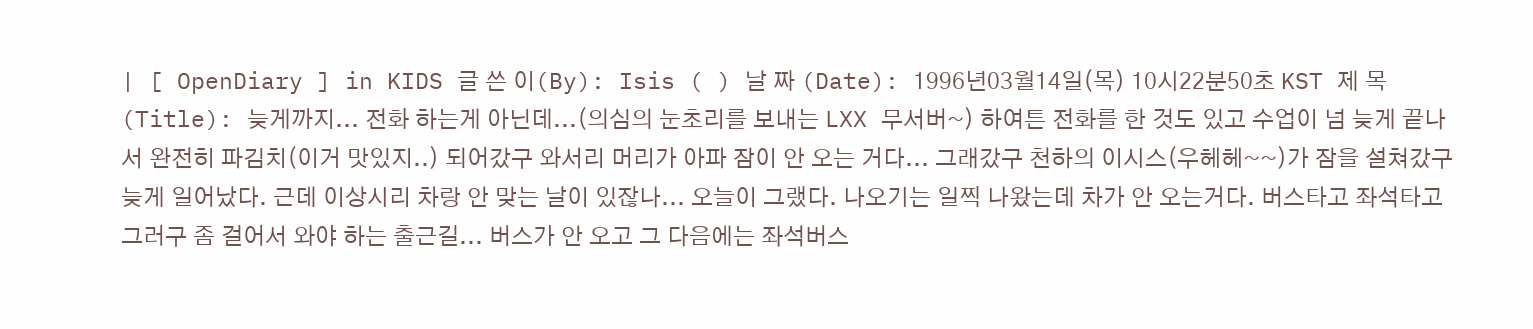| [ OpenDiary ] in KIDS 글 쓴 이(By): Isis ( ) 날 짜 (Date): 1996년03월14일(목) 10시22분50초 KST 제 목(Title): 늦게까지... 전화 하는게 아닌데...(의심의 눈초리를 보내는 LXX 무서버~) 하여튼 전화를 한 것도 있고 수업이 넘 늦게 끝나서 완전히 파김치(이거 맛있지..) 되어갔구 와서리 머리가 아파 잠이 안 오는 거다... 그래갔구 천하의 이시스(우헤헤~~)가 잠을 설쳐갔구 늦게 일어났다. 근데 이상시리 차랑 안 맞는 날이 있잖나... 오늘이 그랬다. 나오기는 일찍 나왔는데 차가 안 오는거다. 버스타고 좌석타고 그러구 좀 걸어서 와야 하는 출근길... 버스가 안 오고 그 다음에는 좌석버스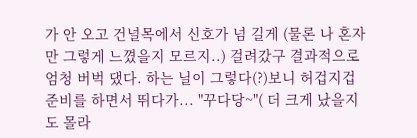가 안 오고 건널목에서 신호가 넘 길게 (물론 나 혼자만 그렇게 느꼈을지 모르지..) 걸려갔구 결과적으로 엄청 버벅 댔다. 하는 닐이 그렇다(?)보니 허겁지겁 준비를 하면서 뛰다가... "꾸다당~"( 더 크게 났을지도 몰라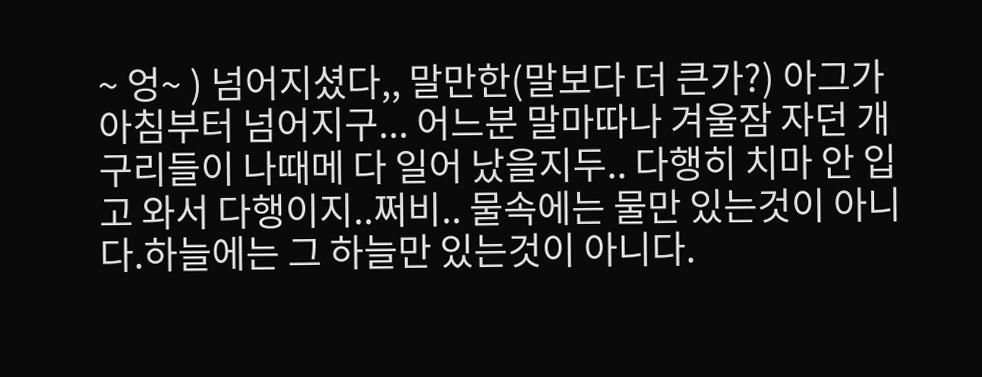~ 엉~ ) 넘어지셨다,, 말만한(말보다 더 큰가?) 아그가 아침부터 넘어지구... 어느분 말마따나 겨울잠 자던 개구리들이 나때메 다 일어 났을지두.. 다행히 치마 안 입고 와서 다행이지..쩌비.. 물속에는 물만 있는것이 아니다.하늘에는 그 하늘만 있는것이 아니다.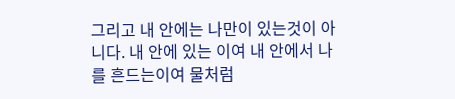그리고 내 안에는 나만이 있는것이 아니다. 내 안에 있는 이여 내 안에서 나를 흔드는이여 물처럼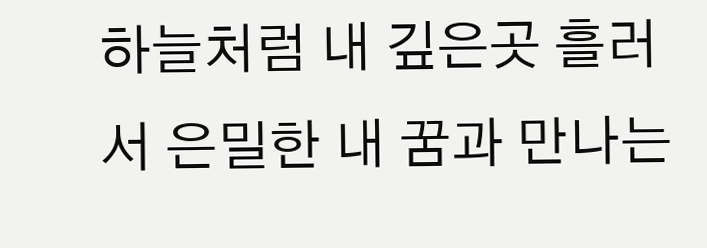하늘처럼 내 깊은곳 흘러서 은밀한 내 꿈과 만나는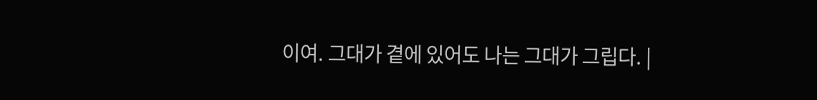이여. 그대가 곁에 있어도 나는 그대가 그립다. |